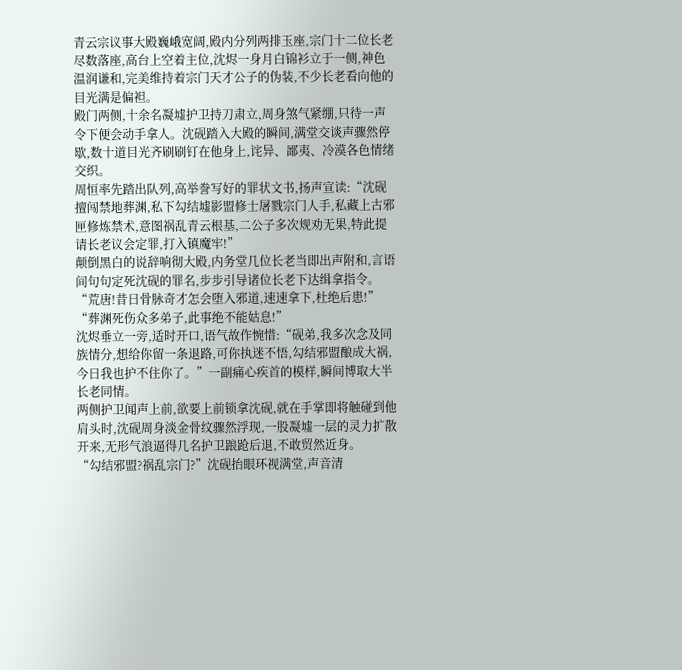青云宗议事大殿巍峨宽阔,殿内分列两排玉座,宗门十二位长老尽数落座,高台上空着主位,沈烬一身月白锦衫立于一侧,神色温润谦和,完美维持着宗门天才公子的伪装,不少长老看向他的目光满是偏袒。
殿门两侧,十余名凝墟护卫持刀肃立,周身煞气紧绷,只待一声令下便会动手拿人。沈砚踏入大殿的瞬间,满堂交谈声骤然停歇,数十道目光齐刷刷钉在他身上,诧异、鄙夷、冷漠各色情绪交织。
周恒率先踏出队列,高举誊写好的罪状文书,扬声宣读:“沈砚擅闯禁地葬渊,私下勾结墟影盟修士屠戮宗门人手,私藏上古邪匣修炼禁术,意图祸乱青云根基,二公子多次规劝无果,特此提请长老议会定罪,打入镇魔牢!”
颠倒黑白的说辞响彻大殿,内务堂几位长老当即出声附和,言语间句句定死沈砚的罪名,步步引导诸位长老下达缉拿指令。
“荒唐!昔日骨脉奇才怎会堕入邪道,速速拿下,杜绝后患!”
“葬渊死伤众多弟子,此事绝不能姑息!”
沈烬垂立一旁,适时开口,语气故作惋惜:“砚弟,我多次念及同族情分,想给你留一条退路,可你执迷不悟,勾结邪盟酿成大祸,今日我也护不住你了。”一副痛心疾首的模样,瞬间博取大半长老同情。
两侧护卫闻声上前,欲要上前锁拿沈砚,就在手掌即将触碰到他肩头时,沈砚周身淡金骨纹骤然浮现,一股凝墟一层的灵力扩散开来,无形气浪逼得几名护卫踉跄后退,不敢贸然近身。
“勾结邪盟?祸乱宗门?”沈砚抬眼环视满堂,声音清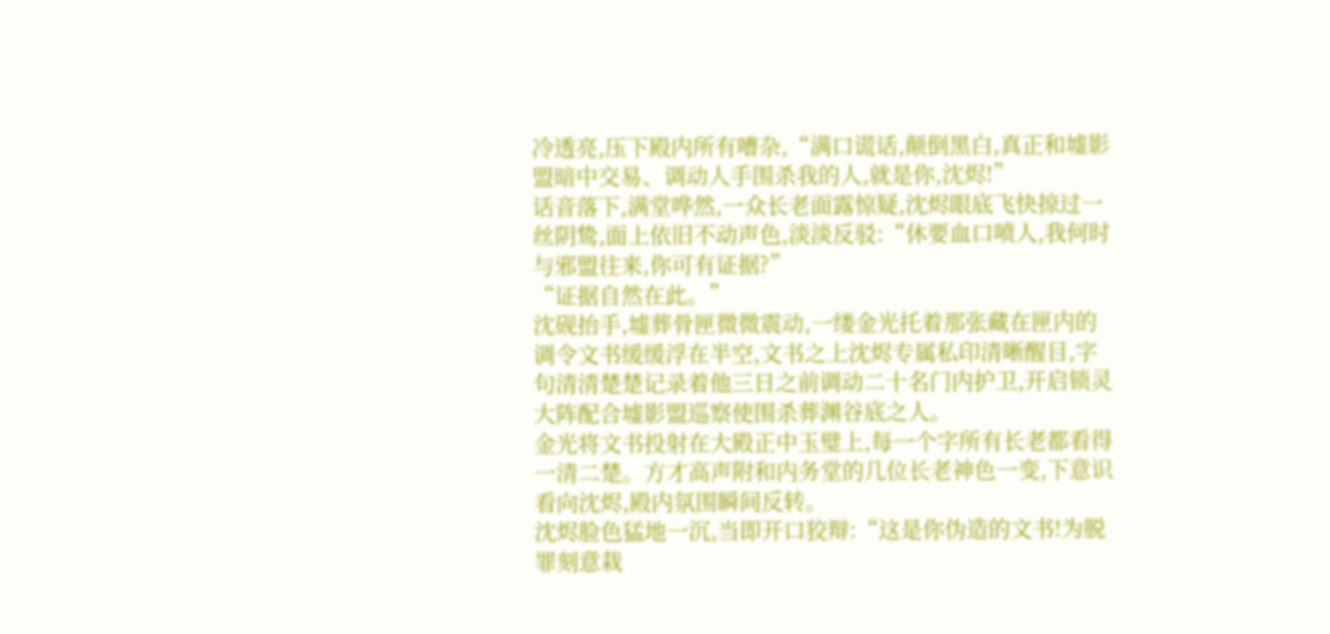冷透亮,压下殿内所有嘈杂,“满口谎话,颠倒黑白,真正和墟影盟暗中交易、调动人手围杀我的人,就是你,沈烬!”
话音落下,满堂哗然,一众长老面露惊疑,沈烬眼底飞快掠过一丝阴鸷,面上依旧不动声色,淡淡反驳:“休要血口喷人,我何时与邪盟往来,你可有证据?”
“证据自然在此。”
沈砚抬手,墟葬骨匣微微震动,一缕金光托着那张藏在匣内的调令文书缓缓浮在半空,文书之上沈烬专属私印清晰醒目,字句清清楚楚记录着他三日之前调动二十名门内护卫,开启锁灵大阵配合墟影盟巡察使围杀葬渊谷底之人。
金光将文书投射在大殿正中玉璧上,每一个字所有长老都看得一清二楚。方才高声附和内务堂的几位长老神色一变,下意识看向沈烬,殿内氛围瞬间反转。
沈烬脸色猛地一沉,当即开口狡辩:“这是你伪造的文书!为脱罪刻意栽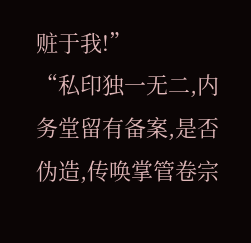赃于我!”
“私印独一无二,内务堂留有备案,是否伪造,传唤掌管卷宗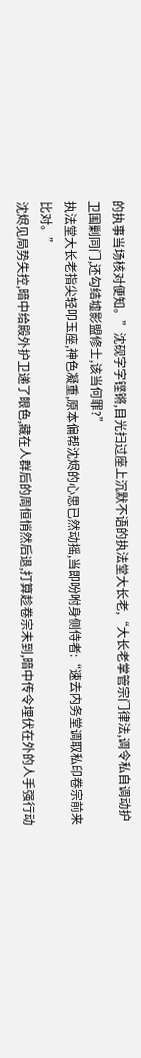的执事当场核对便知。”沈砚字字铿锵,目光扫过座上沉默不语的执法堂大长老,“大长老掌管宗门律法,调令私自调动护卫围剿同门,还勾结墟影盟修士,该当何罪?”
执法堂大长老指尖轻叩玉座,神色凝重,原本偏帮沈烬的心思已然动摇,当即吩咐身侧侍者:“速去内务堂调取私印卷宗前来比对。”
沈烬见局势失控,暗中给殿外护卫递了眼色,藏在人群后的周恒悄然后退,打算趁卷宗未到,暗中传令埋伏在外的人手强行动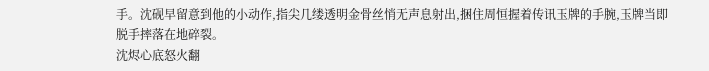手。沈砚早留意到他的小动作,指尖几缕透明金骨丝悄无声息射出,捆住周恒握着传讯玉牌的手腕,玉牌当即脱手摔落在地碎裂。
沈烬心底怒火翻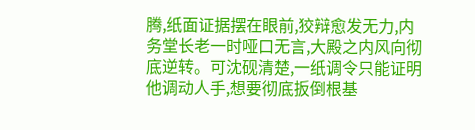腾,纸面证据摆在眼前,狡辩愈发无力,内务堂长老一时哑口无言,大殿之内风向彻底逆转。可沈砚清楚,一纸调令只能证明他调动人手,想要彻底扳倒根基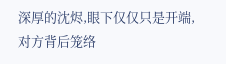深厚的沈烬,眼下仅仅只是开端,对方背后笼络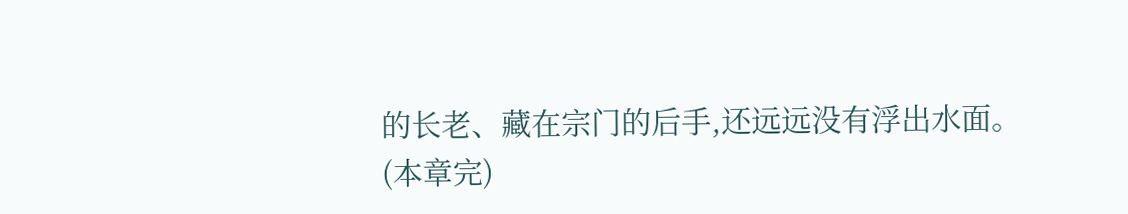的长老、藏在宗门的后手,还远远没有浮出水面。
(本章完)